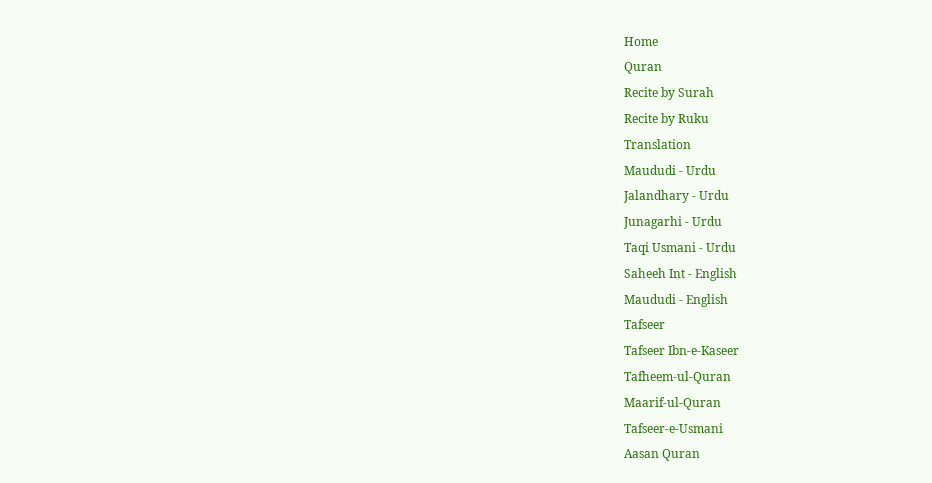Home
Quran
Recite by Surah
Recite by Ruku
Translation
Maududi - Urdu
Jalandhary - Urdu
Junagarhi - Urdu
Taqi Usmani - Urdu
Saheeh Int - English
Maududi - English
Tafseer
Tafseer Ibn-e-Kaseer
Tafheem-ul-Quran
Maarif-ul-Quran
Tafseer-e-Usmani
Aasan Quran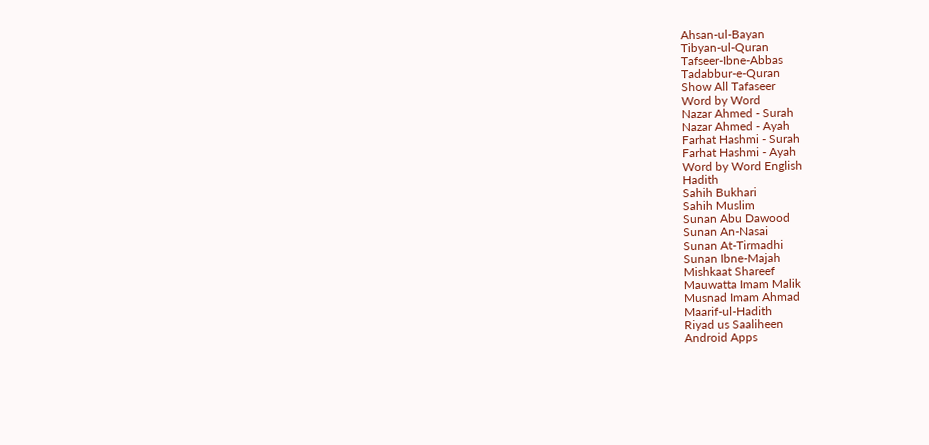Ahsan-ul-Bayan
Tibyan-ul-Quran
Tafseer-Ibne-Abbas
Tadabbur-e-Quran
Show All Tafaseer
Word by Word
Nazar Ahmed - Surah
Nazar Ahmed - Ayah
Farhat Hashmi - Surah
Farhat Hashmi - Ayah
Word by Word English
Hadith
Sahih Bukhari
Sahih Muslim
Sunan Abu Dawood
Sunan An-Nasai
Sunan At-Tirmadhi
Sunan Ibne-Majah
Mishkaat Shareef
Mauwatta Imam Malik
Musnad Imam Ahmad
Maarif-ul-Hadith
Riyad us Saaliheen
Android Apps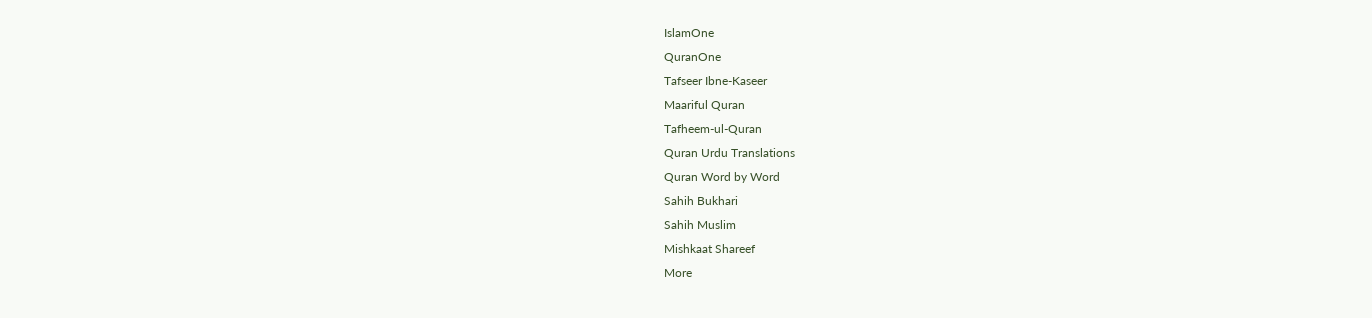IslamOne
QuranOne
Tafseer Ibne-Kaseer
Maariful Quran
Tafheem-ul-Quran
Quran Urdu Translations
Quran Word by Word
Sahih Bukhari
Sahih Muslim
Mishkaat Shareef
More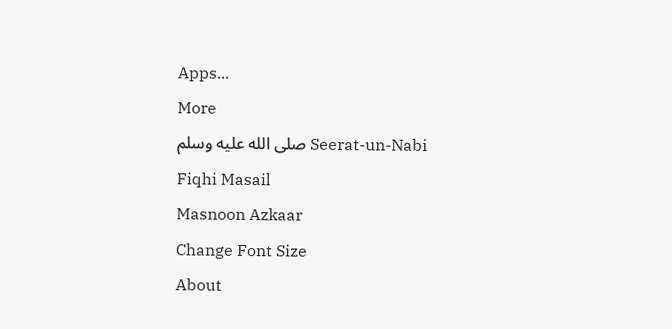Apps...
More
Seerat-un-Nabi صلى الله عليه وسلم
Fiqhi Masail
Masnoon Azkaar
Change Font Size
About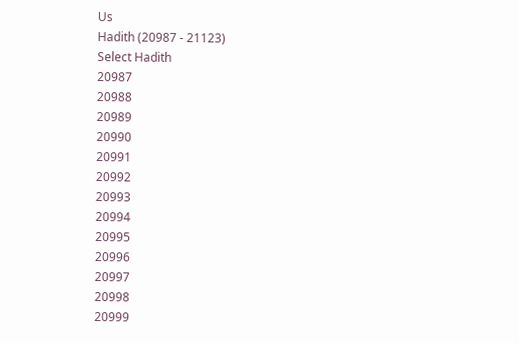Us
Hadith (20987 - 21123)
Select Hadith
20987
20988
20989
20990
20991
20992
20993
20994
20995
20996
20997
20998
20999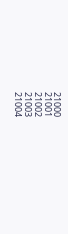21000
21001
21002
21003
21004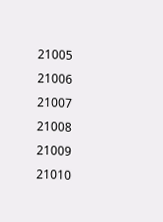21005
21006
21007
21008
21009
21010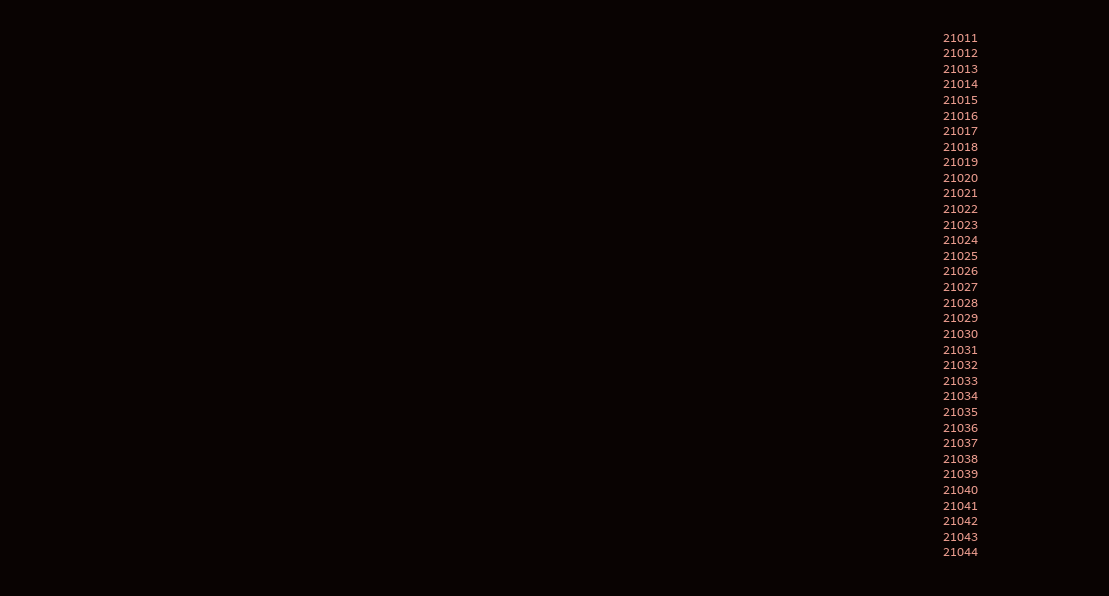21011
21012
21013
21014
21015
21016
21017
21018
21019
21020
21021
21022
21023
21024
21025
21026
21027
21028
21029
21030
21031
21032
21033
21034
21035
21036
21037
21038
21039
21040
21041
21042
21043
21044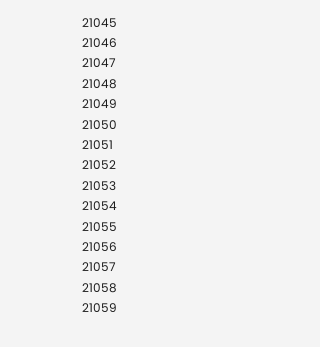21045
21046
21047
21048
21049
21050
21051
21052
21053
21054
21055
21056
21057
21058
21059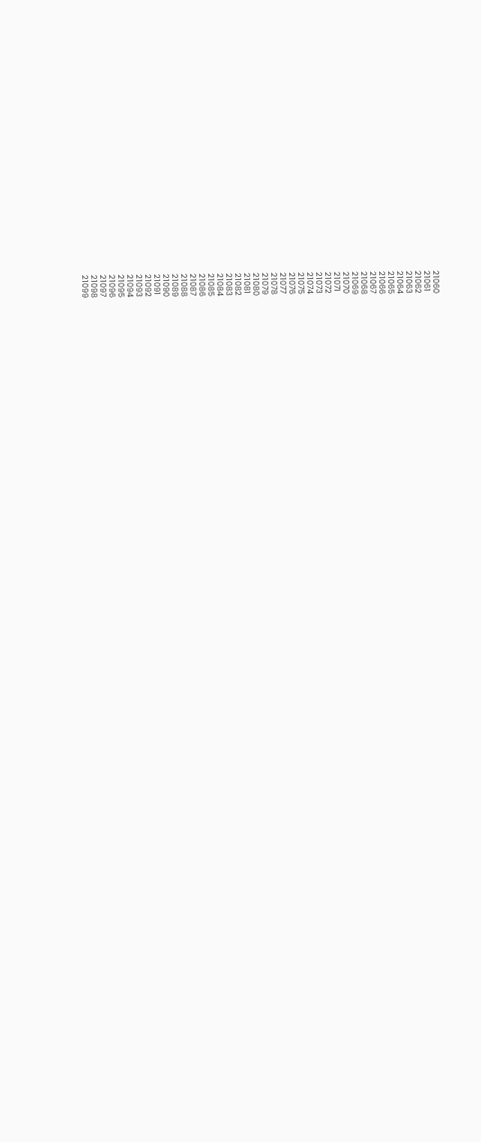21060
21061
21062
21063
21064
21065
21066
21067
21068
21069
21070
21071
21072
21073
21074
21075
21076
21077
21078
21079
21080
21081
21082
21083
21084
21085
21086
21087
21088
21089
21090
21091
21092
21093
21094
21095
21096
21097
21098
21099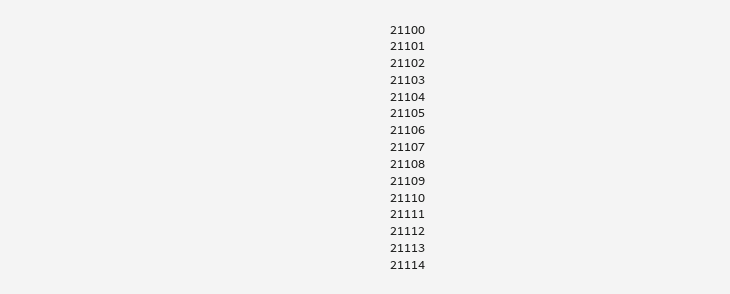21100
21101
21102
21103
21104
21105
21106
21107
21108
21109
21110
21111
21112
21113
21114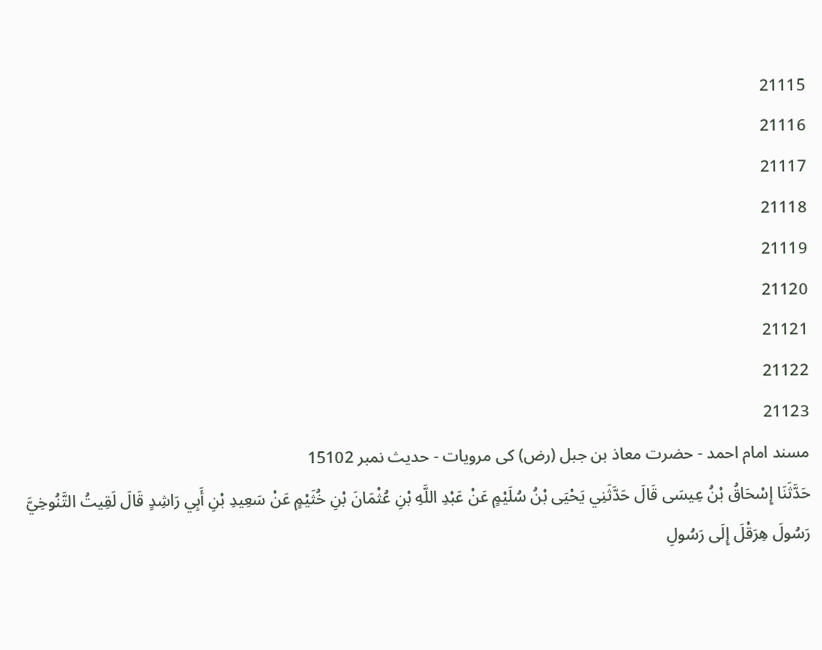21115
21116
21117
21118
21119
21120
21121
21122
21123
مسند امام احمد - حضرت معاذ بن جبل (رض) کی مرویات - حدیث نمبر 15102
حَدَّثَنَا إِسْحَاقُ بْنُ عِيسَى قَالَ حَدَّثَنِي يَحْيَى بْنُ سُلَيْمٍ عَنْ عَبْدِ اللَّهِ بْنِ عُثْمَانَ بْنِ خُثَيْمٍ عَنْ سَعِيدِ بْنِ أَبِي رَاشِدٍ قَالَ لَقِيتُ التَّنُوخِيَّ رَسُولَ هِرَقْلَ إِلَى رَسُولِ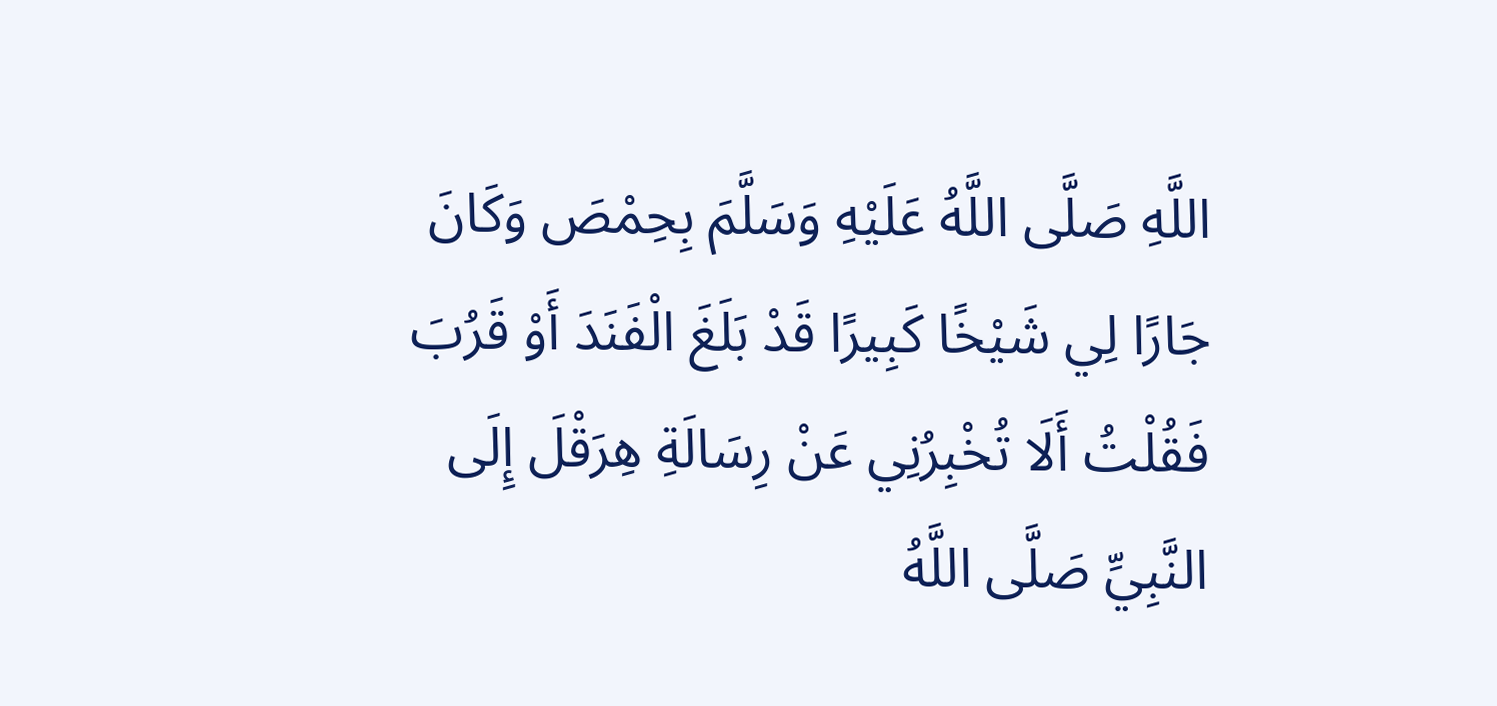اللَّهِ صَلَّى اللَّهُ عَلَيْهِ وَسَلَّمَ بِحِمْصَ وَكَانَ جَارًا لِي شَيْخًا كَبِيرًا قَدْ بَلَغَ الْفَنَدَ أَوْ قَرُبَ فَقُلْتُ أَلَا تُخْبِرُنِي عَنْ رِسَالَةِ هِرَقْلَ إِلَى النَّبِيِّ صَلَّى اللَّهُ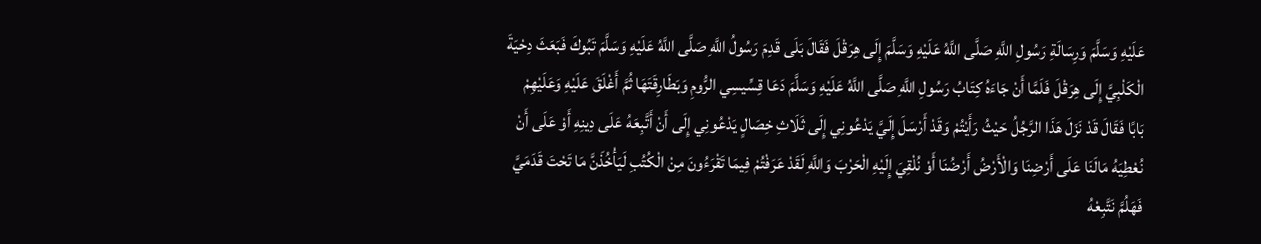عَلَيْهِ وَسَلَّمَ وَرِسَالَةِ رَسُولِ اللَّهِ صَلَّى اللَّهُ عَلَيْهِ وَسَلَّمَ إِلَى هِرَقْلَ فَقَالَ بَلَى قَدِمَ رَسُولُ اللَّهِ صَلَّى اللَّهُ عَلَيْهِ وَسَلَّمَ تَبُوكَ فَبَعَثَ دِحْيَةَ الْكَلْبِيَّ إِلَى هِرَقْلَ فَلَمَّا أَنْ جَاءَهُ كِتَابُ رَسُولِ اللَّهِ صَلَّى اللَّهُ عَلَيْهِ وَسَلَّمَ دَعَا قِسِّيسِي الرُّومِ وَبَطَارِقَتَهَا ثُمَّ أَغْلَقَ عَلَيْهِ وَعَلَيْهِمْ بَابًا فَقَالَ قَدْ نَزَلَ هَذَا الرَّجُلُ حَيْثُ رَأَيْتُمْ وَقَدْ أَرْسَلَ إِلَيَّ يَدْعُونِي إِلَى ثَلَاثِ خِصَالٍ يَدْعُونِي إِلَى أَنْ أَتَّبِعَهُ عَلَى دِينِهِ أَوْ عَلَى أَنْ نُعْطِيَهُ مَالَنَا عَلَى أَرْضِنَا وَالْأَرْضُ أَرْضُنَا أَوْ نُلْقِيَ إِلَيْهِ الْحَرْبَ وَاللَّهِ لَقَدْ عَرَفْتُمْ فِيمَا تَقْرَءُونَ مِنْ الْكُتُبِ لَيَأْخُذَنَّ مَا تَحْتَ قَدَمَيَّ فَهَلُمَّ نَتَّبِعْهُ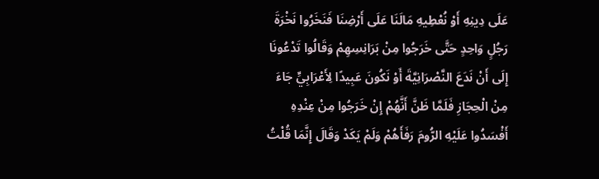عَلَى دِينِهِ أَوْ نُعْطِيهِ مَالَنَا عَلَى أَرْضِنَا فَنَخَرُوا نَخْرَةَ رَجُلٍ وَاحِدٍ حَتَّى خَرَجُوا مِنْ بَرَانِسِهِمْ وَقَالُوا تَدْعُونَا إِلَى أَنْ نَدَعَ النَّصْرَانِيَّةَ أَوْ نَكُونَ عَبِيدًا لِأَعْرَابِيٍّ جَاءَ مِنْ الْحِجَازِ فَلَمَّا ظَنَّ أَنَّهُمْ إِنْ خَرَجُوا مِنْ عِنْدِهِ أَفْسَدُوا عَلَيْهِ الرُّومَ رَفَأَهُمْ وَلَمْ يَكَدْ وَقَالَ إِنَّمَا قُلْتُ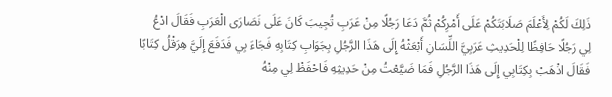ذَلِكَ لَكُمْ لِأَعْلَمَ صَلَابَتَكُمْ عَلَى أَمْرِكُمْ ثُمَّ دَعَا رَجُلًا مِنْ عَرَبِ تُجِيبَ كَانَ عَلَى نَصَارَى الْعَرَبِ فَقَالَ ادْعُ لِي رَجُلًا حَافِظًا لِلْحَدِيثِ عَرَبِيَّ اللِّسَانِ أَبْعَثْهُ إِلَى هَذَا الرَّجُلِ بِجَوَابِ كِتَابِهِ فَجَاءَ بِي فَدَفَعَ إِلَيَّ هِرَقْلُ كِتَابًا فَقَالَ اذْهَبْ بِكِتَابِي إِلَى هَذَا الرَّجُلِ فَمَا ضَيَّعْتُ مِنْ حَدِيثِهِ فَاحْفَظْ لِي مِنْهُ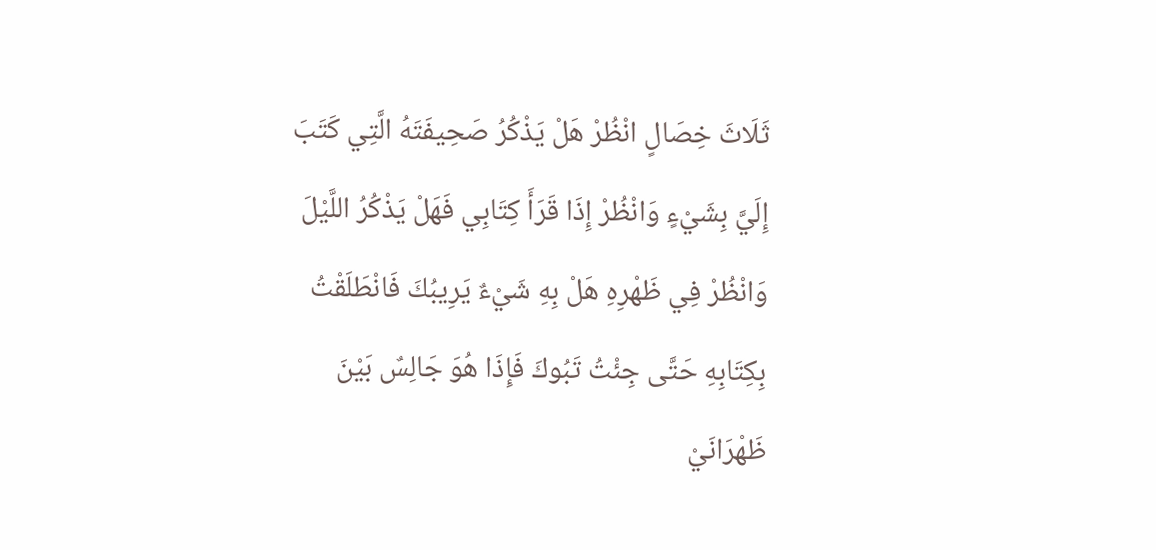ثَلَاثَ خِصَالٍ انْظُرْ هَلْ يَذْكُرُ صَحِيفَتَهُ الَّتِي كَتَبَ إِلَيَّ بِشَيْءٍ وَانْظُرْ إِذَا قَرَأَ كِتَابِي فَهَلْ يَذْكُرُ اللَّيْلَ وَانْظُرْ فِي ظَهْرِهِ هَلْ بِهِ شَيْءٌ يَرِيبُكَ فَانْطَلَقْتُ بِكِتَابِهِ حَتَّى جِئْتُ تَبُوكَ فَإِذَا هُوَ جَالِسٌ بَيْنَ ظَهْرَانَيْ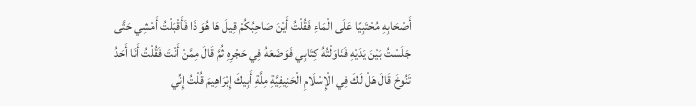أَصْحَابِهِ مُحْتَبِيًا عَلَى الْمَاءِ فَقُلْتُ أَيْنَ صَاحِبُكُمْ قِيلَ هَا هُوَ ذَا فَأَقْبَلْتُ أَمْشِي حَتَّى جَلَسْتُ بَيْنَ يَدَيْهِ فَنَاوَلْتُهُ كِتَابِي فَوَضَعَهُ فِي حَجْرِهِ ثُمَّ قَالَ مِمَّنْ أَنْتَ فَقُلْتُ أَنَا أَحَدُ تَنُوخَ قَالَ هَلْ لَكَ فِي الْإِسْلَامِ الْحَنِيفِيَّةِ مِلَّةِ أَبِيكَ إِبْرَاهِيمَ قُلْتُ إِنِّي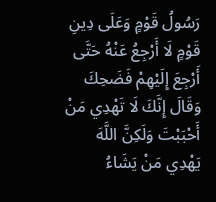رَسُولُ قَوْمٍ وَعَلَى دِينِ قَوْمٍ لَا أَرْجِعُ عَنْهُ حَتَّى أَرْجِعَ إِلَيْهِمْ فَضَحِكَ وَقَالَ إِنَّكَ لَا تَهْدِي مَنْ أَحْبَبْتَ وَلَكِنَّ اللَّهَ يَهْدِي مَنْ يَشَاءُ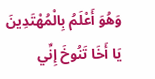وَهُوَ أَعْلَمُ بِالْمُهْتَدِينَ يَا أَخَا تَنُوخَ إِنِّي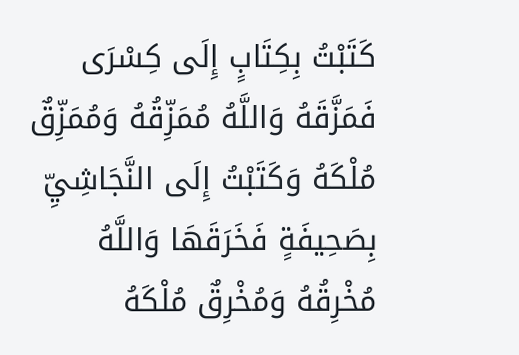كَتَبْتُ بِكِتَابٍ إِلَى كِسْرَى فَمَزَّقَهُ وَاللَّهُ مُمَزِّقُهُ وَمُمَزِّقٌ مُلْكَهُ وَكَتَبْتُ إِلَى النَّجَاشِيِّ بِصَحِيفَةٍ فَخَرَقَهَا وَاللَّهُ مُخْرِقُهُ وَمُخْرِقٌ مُلْكَهُ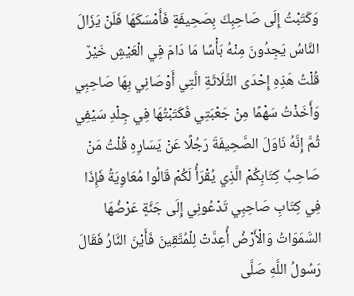وَكَتَبْتُ إِلَى صَاحِبِكَ بِصَحِيفَةٍ فَأَمْسَكَهَا فَلَنْ يَزَالَ النَّاسُ يَجِدُونَ مِنْهُ بَأْسًا مَا دَامَ فِي الْعَيْشِ خَيْرٌ قُلْتُ هَذِهِ إِحْدَى الثَّلَاثَةِ الَّتِي أَوْصَانِي بِهَا صَاحِبِي وَأَخَذْتُ سَهْمًا مِنْ جَعْبَتِي فَكَتَبْتُهَا فِي جِلْدِ سَيْفِي ثُمَّ إِنَّهُ نَاوَلَ الصَّحِيفَةَ رَجُلًا عَنْ يَسَارِهِ قُلْتُ مَنْ صَاحِبُ كِتَابِكُمْ الَّذِي يُقْرَأُ لَكُمْ قَالُوا مُعَاوِيَةُ فَإِذَا فِي كِتَابِ صَاحِبِي تَدْعُونِي إِلَى جَنَّةٍ عَرْضُهَا السَّمَوَاتُ وَالْأَرْضُ أُعِدَّتْ لِلْمُتَّقِينَ فَأَيْنَ النَّارُ فَقَالَ رَسُولُ اللَّهِ صَلَّى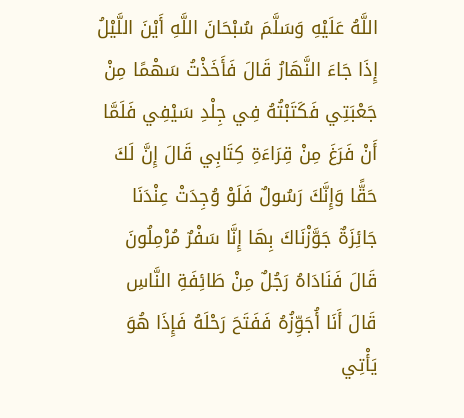اللَّهُ عَلَيْهِ وَسَلَّمَ سُبْحَانَ اللَّهِ أَيْنَ اللَّيْلُ إِذَا جَاءَ النَّهَارُ قَالَ فَأَخَذْتُ سَهْمًا مِنْ جَعْبَتِي فَكَتَبْتُهُ فِي جِلْدِ سَيْفِي فَلَمَّا أَنْ فَرَغَ مِنْ قِرَاءَةِ كِتَابِي قَالَ إِنَّ لَكَ حَقًّا وَإِنَّكَ رَسُولٌ فَلَوْ وُجِدَتْ عِنْدَنَا جَائِزَةٌ جَوَّزْنَاكَ بِهَا إِنَّا سَفْرٌ مُرْمِلُونَ قَالَ فَنَادَاهُ رَجُلٌ مِنْ طَائِفَةِ النَّاسِ قَالَ أَنَا أُجَوِّزُهُ فَفَتَحَ رَحْلَهُ فَإِذَا هُوَ يَأْتِي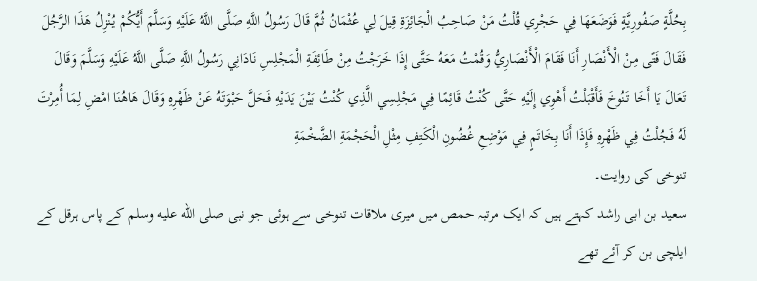بِحُلَّةٍ صَفُورِيَّةٍ فَوَضَعَهَا فِي حَجْرِي قُلْتُ مَنْ صَاحِبُ الْجَائِزَةِ قِيلَ لِي عُثْمَانُ ثُمَّ قَالَ رَسُولُ اللَّهِ صَلَّى اللَّهُ عَلَيْهِ وَسَلَّمَ أَيُّكُمْ يُنْزِلُ هَذَا الرَّجُلَ فَقَالَ فَتًى مِنْ الْأَنْصَارِ أَنَا فَقَامَ الْأَنْصَارِيُّ وَقُمْتُ مَعَهُ حَتَّى إِذَا خَرَجْتُ مِنْ طَائِفَةِ الْمَجْلِسِ نَادَانِي رَسُولُ اللَّهِ صَلَّى اللَّهُ عَلَيْهِ وَسَلَّمَ وَقَالَ تَعَالَ يَا أَخَا تَنُوخَ فَأَقْبَلْتُ أَهْوِي إِلَيْهِ حَتَّى كُنْتُ قَائِمًا فِي مَجْلِسِي الَّذِي كُنْتُ بَيْنَ يَدَيْهِ فَحَلَّ حَبْوَتَهُ عَنْ ظَهْرِهِ وَقَالَ هَاهُنَا امْضِ لِمَا أُمِرْتَ لَهُ فَجُلْتُ فِي ظَهْرِهِ فَإِذَا أَنَا بِخَاتَمٍ فِي مَوْضِعِ غُضُونِ الْكَتِفِ مِثْلِ الْحَجْمَةِ الضَّخْمَةِ
تنوخی کی روایت۔
سعید بن ابی راشد کہتے ہیں کہ ایک مرتبہ حمص میں میری ملاقات تنوخی سے ہوئی جو نبی صلى الله عليه وسلم کے پاس ہرقل کے ایلچی بن کر آئے تھے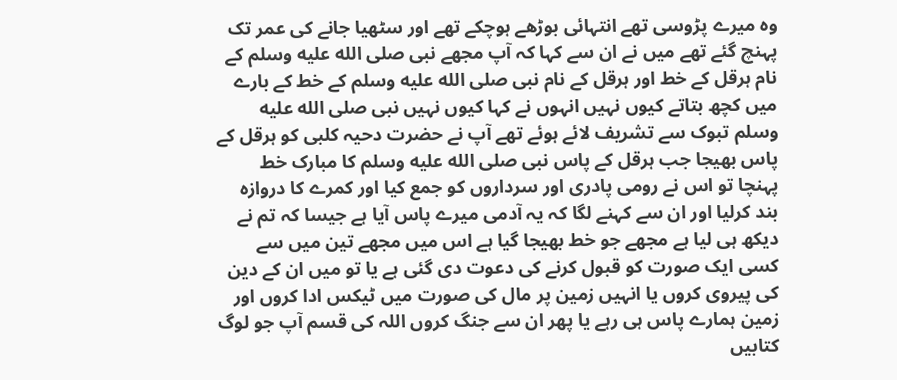وہ میرے پڑوسی تھے انتہائی بوڑھے ہوچکے تھے اور سٹھیا جانے کی عمر تک پہنچ گئے تھے میں نے ان سے کہا کہ آپ مجھے نبی صلى الله عليه وسلم کے نام ہرقل کے خط اور ہرقل کے نام نبی صلى الله عليه وسلم کے خط کے بارے میں کچھ بتاتے کیوں نہیں انہوں نے کہا کیوں نہیں نبی صلى الله عليه وسلم تبوک سے تشریف لائے ہوئے تھے آپ نے حضرت دحیہ کلبی کو ہرقل کے پاس بھیجا جب ہرقل کے پاس نبی صلى الله عليه وسلم کا مبارک خط پہنچا تو اس نے رومی پادری اور سرداروں کو جمع کیا اور کمرے کا دروازہ بند کرلیا اور ان سے کہنے لگا کہ یہ آدمی میرے پاس آیا ہے جیسا کہ تم نے دیکھ ہی لیا ہے مجھے جو خط بھیجا گیا ہے اس میں مجھے تین میں سے کسی ایک صورت کو قبول کرنے کی دعوت دی گئی ہے یا تو میں ان کے دین کی پیروی کروں یا انہیں زمین پر مال کی صورت میں ٹیکس ادا کروں اور زمین ہمارے پاس ہی رہے یا پھر ان سے جنگ کروں اللہ کی قسم آپ جو لوگ کتابیں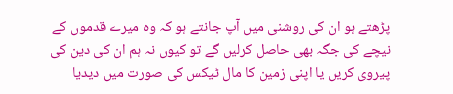پڑھتے ہو ان کی روشنی میں آپ جانتے ہو کہ وہ میرے قدموں کے نیچے کی جگہ بھی حاصل کرلیں گے تو کیوں نہ ہم ان کی دین کی پیروی کریں یا اپنی زمین کا مال ٹیکس کی صورت میں دیدیا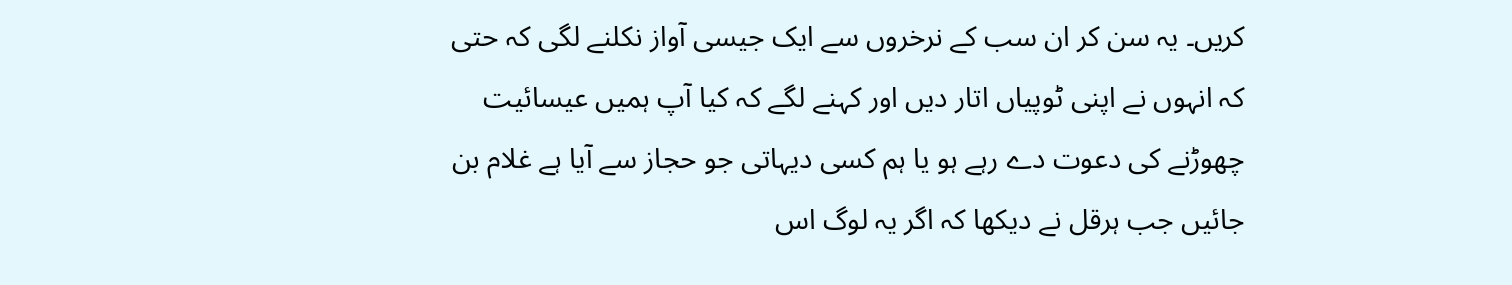کریں۔ یہ سن کر ان سب کے نرخروں سے ایک جیسی آواز نکلنے لگی کہ حتی کہ انہوں نے اپنی ٹوپیاں اتار دیں اور کہنے لگے کہ کیا آپ ہمیں عیسائیت چھوڑنے کی دعوت دے رہے ہو یا ہم کسی دیہاتی جو حجاز سے آیا ہے غلام بن جائیں جب ہرقل نے دیکھا کہ اگر یہ لوگ اس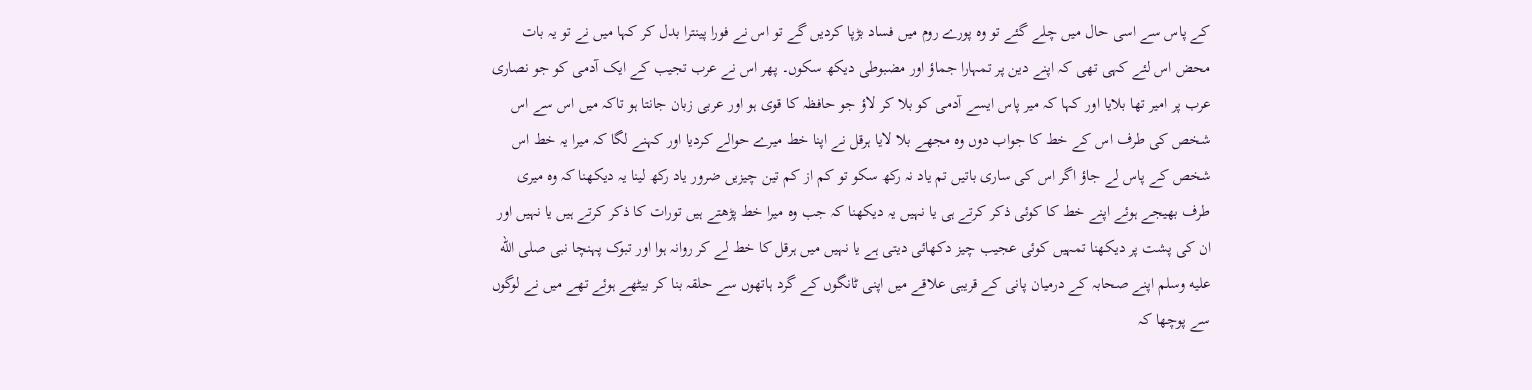کے پاس سے اسی حال میں چلے گئے تو وہ پورے روم میں فساد بڑپا کردیں گے تو اس نے فورا پینترا بدل کر کہا میں نے تو یہ بات محض اس لئے کہی تھی کہ اپنے دین پر تمہارا جماؤ اور مضبوطی دیکھ سکوں۔ پھر اس نے عرب تجیب کے ایک آدمی کو جو نصاری عرب پر امیر تھا بلایا اور کہا کہ میر پاس ایسے آدمی کو بلا کر لاؤ جو حافظہ کا قوی ہو اور عربی زبان جانتا ہو تاکہ میں اس سے اس شخص کی طرف اس کے خط کا جواب دوں وہ مجھے بلا لایا ہرقل نے اپنا خط میرے حوالے کردیا اور کہنے لگا کہ میرا یہ خط اس شخص کے پاس لے جاؤ اگر اس کی ساری باتیں تم یاد نہ رکھ سکو تو کم از کم تین چیزیں ضرور یاد رکھ لینا یہ دیکھنا کہ وہ میری طرف بھیجے ہوئے اپنے خط کا کوئی ذکر کرتے ہی یا نہیں یہ دیکھنا کہ جب وہ میرا خط پڑھتے ہیں تورات کا ذکر کرتے ہیں یا نہیں اور ان کی پشت پر دیکھنا تمہیں کوئی عجیب چیز دکھائی دیتی ہے یا نہیں میں ہرقل کا خط لے کر روانہ ہوا اور تبوک پہنچا نبی صلى الله عليه وسلم اپنے صحابہ کے درمیان پانی کے قریبی علاقے میں اپنی ٹانگوں کے گرد ہاتھوں سے حلقہ بنا کر بیٹھے ہوئے تھے میں نے لوگوں سے پوچھا کہ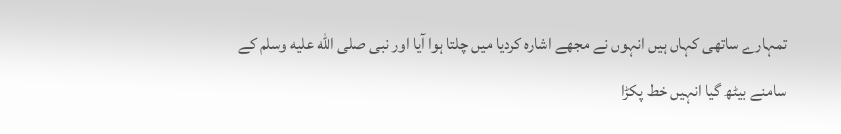تمہارے ساتھی کہاں ہیں انہوں نے مجھے اشارہ کردیا میں چلتا ہوا آیا اور نبی صلى الله عليه وسلم کے سامنے بیٹھ گیا انہیں خط پکڑا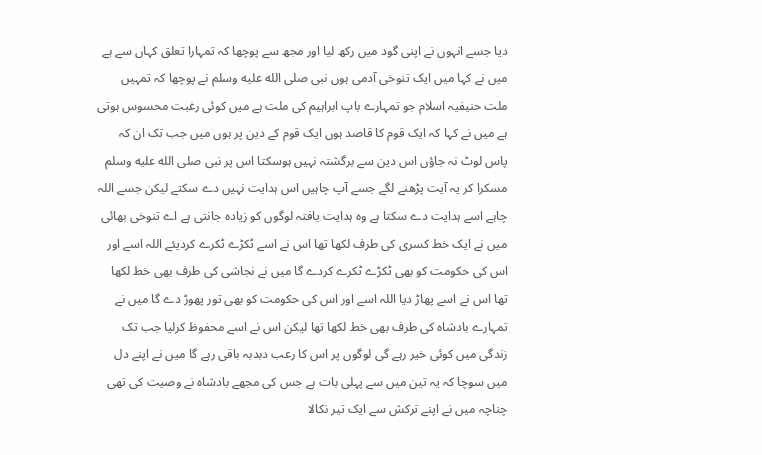دیا جسے انہوں نے اپنی گود میں رکھ لیا اور مجھ سے پوچھا کہ تمہارا تعلق کہاں سے ہے میں نے کہا میں ایک تنوخی آدمی ہوں نبی صلى الله عليه وسلم نے پوچھا کہ تمہیں ملت حنیفیہ اسلام جو تمہارے باپ ابراہیم کی ملت ہے میں کوئی رغبت محسوس ہوتی ہے میں نے کہا کہ ایک قوم کا قاصد ہوں ایک قوم کے دین پر ہوں میں جب تک ان کہ پاس لوٹ نہ جاؤں اس دین سے برگشتہ نہیں ہوسکتا اس پر نبی صلى الله عليه وسلم مسکرا کر یہ آیت پڑھنے لگے جسے آپ چاہیں اس ہدایت نہیں دے سکتے لیکن جسے اللہ چاہے اسے ہدایت دے سکتا ہے وہ ہدایت یافتہ لوگوں کو زیادہ جانتی ہے اے تنوخی بھائی میں نے ایک خط کسری کی طرف لکھا تھا اس نے اسے ٹکڑے ٹکرے کردیئے اللہ اسے اور اس کی حکومت کو بھی ٹکڑے ٹکرے کردے گا میں نے نجاشی کی طرف بھی خط لکھا تھا اس نے اسے پھاڑ دیا اللہ اسے اور اس کی حکومت کو بھی تور پھوڑ دے گا میں نے تمہارے بادشاہ کی طرف بھی خط لکھا تھا لیکن اس نے اسے محفوظ کرلیا جب تک زندگی میں کوئی خیر رہے گی لوگوں پر اس کا رعب دبدبہ باقی رہے گا میں نے اپنے دل میں سوچا کہ یہ تین میں سے پہلی بات ہے جس کی مجھے بادشاہ نے وصیت کی تھی چناچہ میں نے اپنے ترکش سے ایک تیر نکالا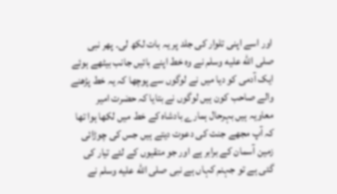اور اسے اپنی تلوار کی جلد پر یہ بات لکھ لی۔ پھر نبی صلى الله عليه وسلم نے وہ خط اپنے بائیں جانب بیٹھے ہوئے ایک آدمی کو دیا میں نے لوگوں سے پوچھا کہ یہ خط پڑھنے والے صاحب کون ہیں لوگوں نے بتایا کہ حضرت امیر معاویہ ہیں بہرحال ہمارے بادشاہ کے خط میں لکھا ہوا تھا کہ آپ مجھے جنت کی دعوت دیتے ہیں جس کی چوڑائی زمین آسمان کے برابر ہے اور جو متقیوں کے لئے تیار کی گئی ہے تو جہنم کہاں ہے نبی صلى الله عليه وسلم نے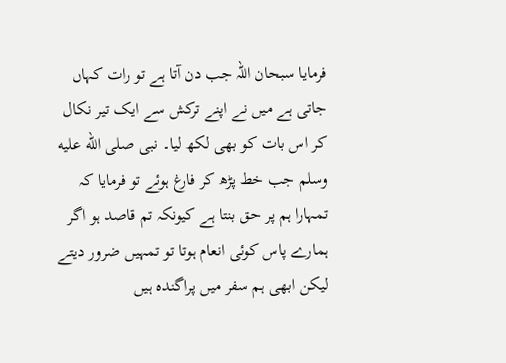فرمایا سبحان اللہ جب دن آتا ہے تو رات کہاں جاتی ہے میں نے اپنے ترکش سے ایک تیر نکال کر اس بات کو بھی لکھ لیا۔ نبی صلى الله عليه وسلم جب خط پڑھ کر فارغ ہوئے تو فرمایا کہ تمہارا ہم پر حق بنتا ہے کیونکہ تم قاصد ہو اگر ہمارے پاس کوئی انعام ہوتا تو تمہیں ضرور دیتے لیکن ابھی ہم سفر میں پراگندہ ہیں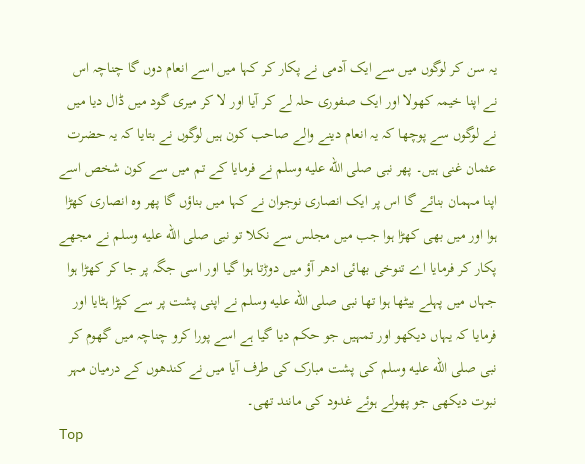یہ سن کر لوگوں میں سے ایک آدمی نے پکار کر کہا میں اسے انعام دوں گا چناچہ اس نے اپنا خیمہ کھولا اور ایک صفوری حلہ لے کر آیا اور لا کر میری گود میں ڈال دیا میں نے لوگوں سے پوچھا کہ یہ انعام دینے والے صاحب کون ہیں لوگوں نے بتایا کہ یہ حضرت عثمان غنی ہیں۔ پھر نبی صلى الله عليه وسلم نے فرمایا کے تم میں سے کون شخص اسے اپنا مہمان بنائے گا اس پر ایک انصاری نوجوان نے کہا میں بناؤں گا پھر وہ انصاری کھڑا ہوا اور میں بھی کھڑا ہوا جب میں مجلس سے نکلا تو نبی صلى الله عليه وسلم نے مجھے پکار کر فرمایا اے تنوخی بھائی ادھر آؤ میں دوڑتا ہوا گیا اور اسی جگہ پر جا کر کھڑا ہوا جہاں میں پہلے بیٹھا ہوا تھا نبی صلى الله عليه وسلم نے اپنی پشت پر سے کپڑا ہٹایا اور فرمایا کہ یہاں دیکھو اور تمہیں جو حکم دیا گیا ہے اسے پورا کرو چناچہ میں گھوم کر نبی صلى الله عليه وسلم کی پشت مبارک کی طرف آیا میں نے کندھوں کے درمیان مہر نبوت دیکھی جو پھولے ہوئے غدود کی مانند تھی۔
Top